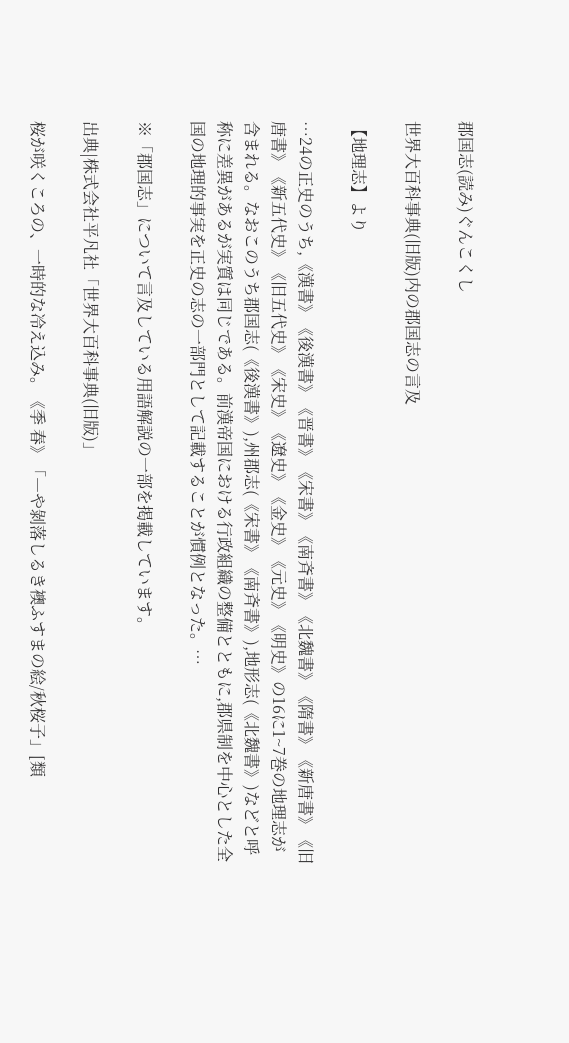郡国志(読み)ぐんこくし

世界大百科事典(旧版)内の郡国志の言及

【地理志】より

…24の正史のうち,《漢書》《後漢書》《晋書》《宋書》《南斉書》《北魏書》《隋書》《新唐書》《旧唐書》《新五代史》《旧五代史》《宋史》《遼史》《金史》《元史》《明史》の16に1~7巻の地理志が含まれる。なおこのうち郡国志(《後漢書》),州郡志(《宋書》《南斉書》),地形志(《北魏書》)などと呼称に差異があるが実質は同じである。前漢帝国における行政組織の整備とともに,郡県制を中心とした全国の地理的事実を正史の志の一部門として記載することが慣例となった。…

※「郡国志」について言及している用語解説の一部を掲載しています。

出典|株式会社平凡社「世界大百科事典(旧版)」

桜が咲くころの、一時的な冷え込み。《季 春》「―や剝落しるき襖ふすまの絵/秋桜子」[類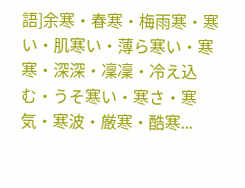語]余寒・春寒・梅雨寒・寒い・肌寒い・薄ら寒い・寒寒・深深・凜凜・冷え込む・うそ寒い・寒さ・寒気・寒波・厳寒・酷寒...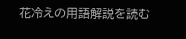花冷えの用語解説を読む